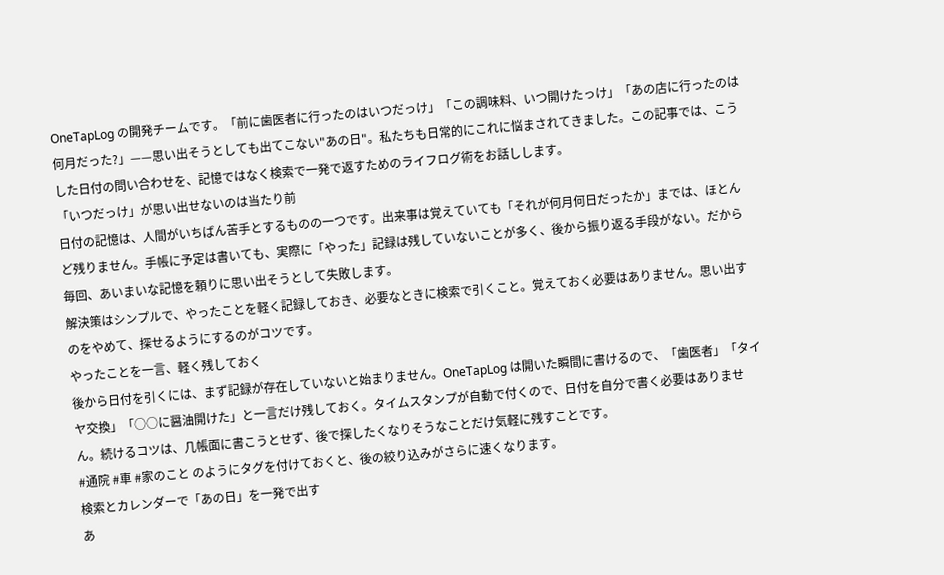OneTapLog の開発チームです。「前に歯医者に行ったのはいつだっけ」「この調味料、いつ開けたっけ」「あの店に行ったのは何月だった?」——思い出そうとしても出てこない"あの日"。私たちも日常的にこれに悩まされてきました。この記事では、こうした日付の問い合わせを、記憶ではなく検索で一発で返すためのライフログ術をお話しします。
「いつだっけ」が思い出せないのは当たり前
日付の記憶は、人間がいちばん苦手とするものの一つです。出来事は覚えていても「それが何月何日だったか」までは、ほとんど残りません。手帳に予定は書いても、実際に「やった」記録は残していないことが多く、後から振り返る手段がない。だから毎回、あいまいな記憶を頼りに思い出そうとして失敗します。
解決策はシンプルで、やったことを軽く記録しておき、必要なときに検索で引くこと。覚えておく必要はありません。思い出すのをやめて、探せるようにするのがコツです。
やったことを一言、軽く残しておく
後から日付を引くには、まず記録が存在していないと始まりません。OneTapLog は開いた瞬間に書けるので、「歯医者」「タイヤ交換」「○○に醤油開けた」と一言だけ残しておく。タイムスタンプが自動で付くので、日付を自分で書く必要はありません。続けるコツは、几帳面に書こうとせず、後で探したくなりそうなことだけ気軽に残すことです。
#通院 #車 #家のこと のようにタグを付けておくと、後の絞り込みがさらに速くなります。
検索とカレンダーで「あの日」を一発で出す
あ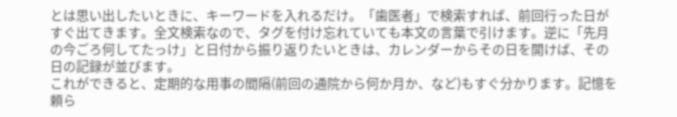とは思い出したいときに、キーワードを入れるだけ。「歯医者」で検索すれば、前回行った日がすぐ出てきます。全文検索なので、タグを付け忘れていても本文の言葉で引けます。逆に「先月の今ごろ何してたっけ」と日付から振り返りたいときは、カレンダーからその日を開けば、その日の記録が並びます。
これができると、定期的な用事の間隔(前回の通院から何か月か、など)もすぐ分かります。記憶を頼ら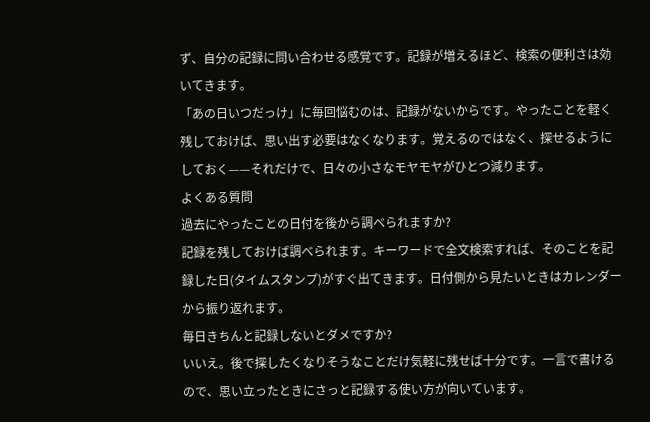ず、自分の記録に問い合わせる感覚です。記録が増えるほど、検索の便利さは効いてきます。
「あの日いつだっけ」に毎回悩むのは、記録がないからです。やったことを軽く残しておけば、思い出す必要はなくなります。覚えるのではなく、探せるようにしておく——それだけで、日々の小さなモヤモヤがひとつ減ります。
よくある質問
過去にやったことの日付を後から調べられますか?
記録を残しておけば調べられます。キーワードで全文検索すれば、そのことを記録した日(タイムスタンプ)がすぐ出てきます。日付側から見たいときはカレンダーから振り返れます。
毎日きちんと記録しないとダメですか?
いいえ。後で探したくなりそうなことだけ気軽に残せば十分です。一言で書けるので、思い立ったときにさっと記録する使い方が向いています。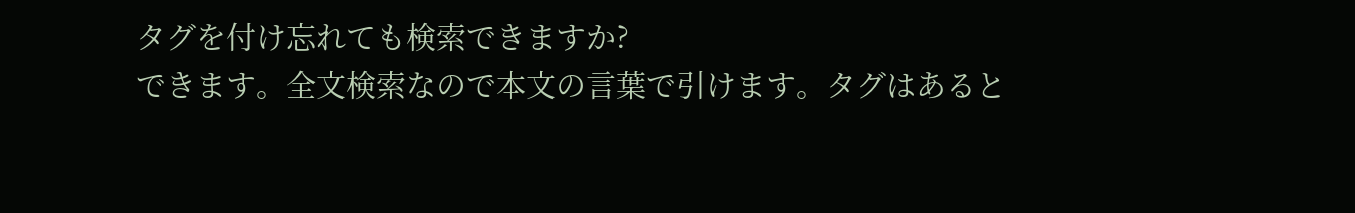タグを付け忘れても検索できますか?
できます。全文検索なので本文の言葉で引けます。タグはあると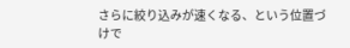さらに絞り込みが速くなる、という位置づけで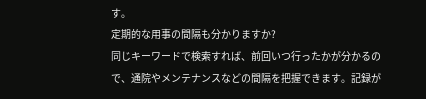す。
定期的な用事の間隔も分かりますか?
同じキーワードで検索すれば、前回いつ行ったかが分かるので、通院やメンテナンスなどの間隔を把握できます。記録が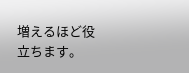増えるほど役立ちます。